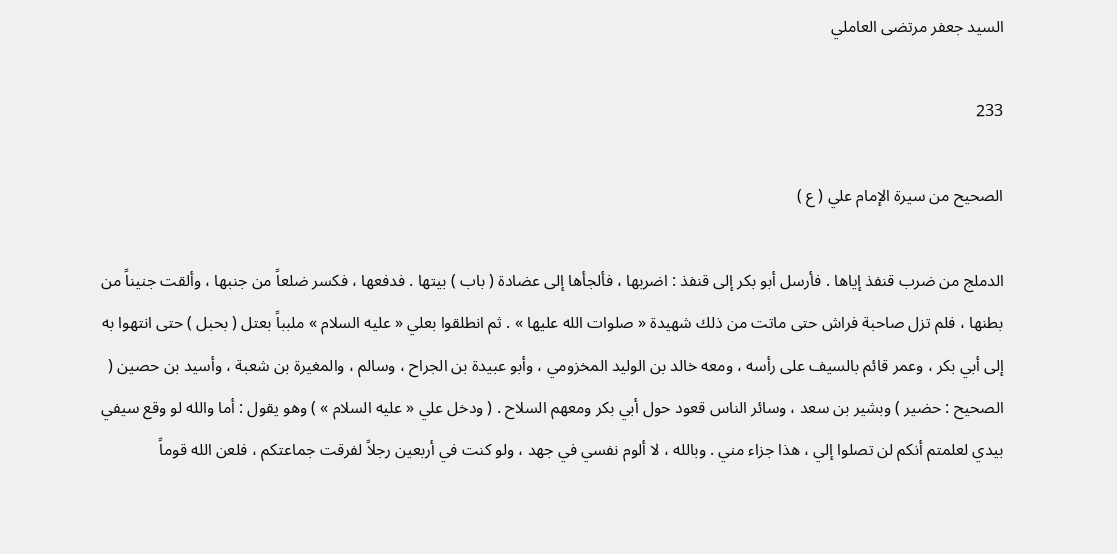السيد جعفر مرتضى العاملي

233

الصحيح من سيرة الإمام علي ( ع )

الدملج من ضرب قنفذ إياها . فأرسل أبو بكر إلى قنفذ : اضربها ، فألجأها إلى عضادة ( باب ) بيتها . فدفعها ، فكسر ضلعاً من جنبها ، وألقت جنيناً من بطنها ، فلم تزل صاحبة فراش حتى ماتت من ذلك شهيدة « صلوات الله عليها » . ثم انطلقوا بعلي « عليه السلام » ملبباً بعتل ( بحبل ) حتى انتهوا به إلى أبي بكر ، وعمر قائم بالسيف على رأسه ، ومعه خالد بن الوليد المخزومي ، وأبو عبيدة بن الجراح ، وسالم ، والمغيرة بن شعبة ، وأسيد بن حصين ( الصحيح : حضير ) وبشير بن سعد ، وسائر الناس قعود حول أبي بكر ومعهم السلاح . ( ودخل علي « عليه السلام » ) وهو يقول : أما والله لو وقع سيفي بيدي لعلمتم أنكم لن تصلوا إلي ، هذا جزاء مني . وبالله ، لا ألوم نفسي في جهد ، ولو كنت في أربعين رجلاً لفرقت جماعتكم ، فلعن الله قوماً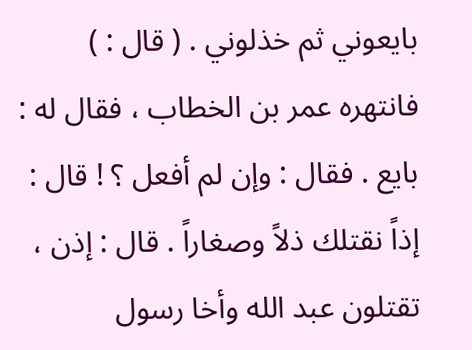بايعوني ثم خذلوني . ( قال : ) فانتهره عمر بن الخطاب ، فقال له : بايع . فقال : وإن لم أفعل ؟ ! قال : إذاً نقتلك ذلاً وصغاراً . قال : إذن ، تقتلون عبد الله وأخا رسول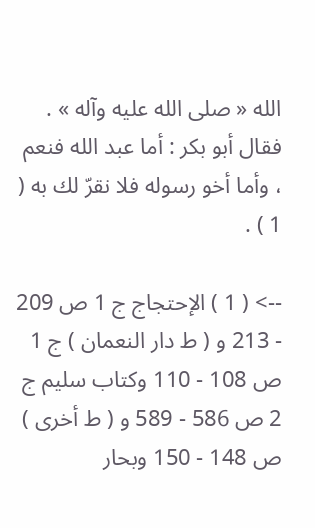الله « صلى الله عليه وآله » . فقال أبو بكر : أما عبد الله فنعم ، وأما أخو رسوله فلا نقرّ لك به ( 1 ) .

--> ( 1 ) الإحتجاج ج 1 ص 209 - 213 و ( ط دار النعمان ) ج 1 ص 108 - 110 وكتاب سليم ج 2 ص 586 - 589 و ( ط أخرى ) ص 148 - 150 وبحار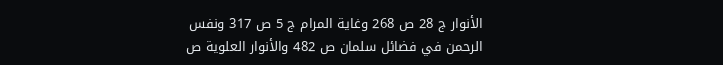الأنوار ج 28 ص 268 وغاية المرام ج 5 ص 317 ونفس الرحمن في فضائل سلمان ص 482 والأنوار العلوية ص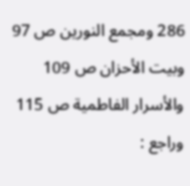286 ومجمع النورين ص 97 وبيت الأحزان ص 109 والأسرار الفاطمية ص 115 وراجع :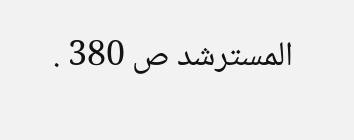المسترشد ص 380 .